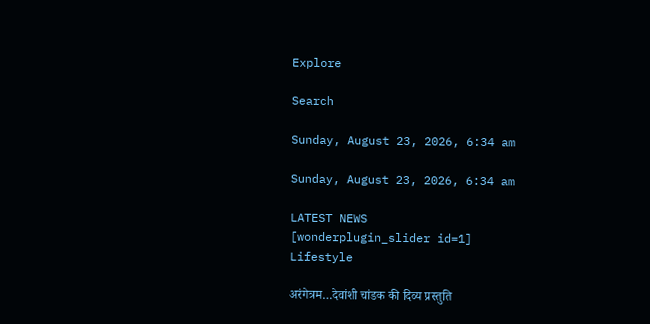Explore

Search

Sunday, August 23, 2026, 6:34 am

Sunday, August 23, 2026, 6:34 am

LATEST NEWS
[wonderplugin_slider id=1]
Lifestyle

अरंगेत्रम…देवांशी चांडक की दिव्य प्रस्तुति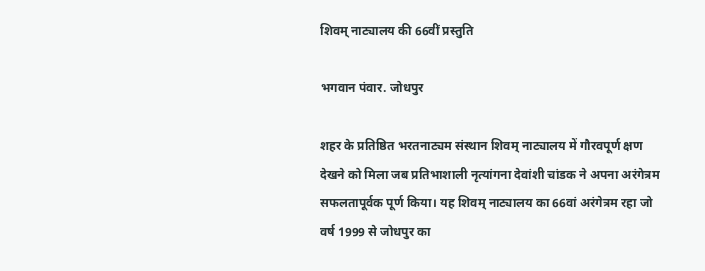शिवम् नाट्यालय की 66वीं प्रस्तुति

भगवान पंवार. जोधपुर

शहर के प्रतिष्ठित भरतनाट्यम संस्थान शिवम् नाट्यालय में गौरवपूर्ण क्षण देखने को मिला जब प्रतिभाशाली नृत्यांगना देवांशी चांडक ने अपना अरंगेत्रम सफलतापूर्वक पूर्ण किया। यह शिवम् नाट्यालय का 66वां अरंगेत्रम रहा जो वर्ष 1999 से जोधपुर का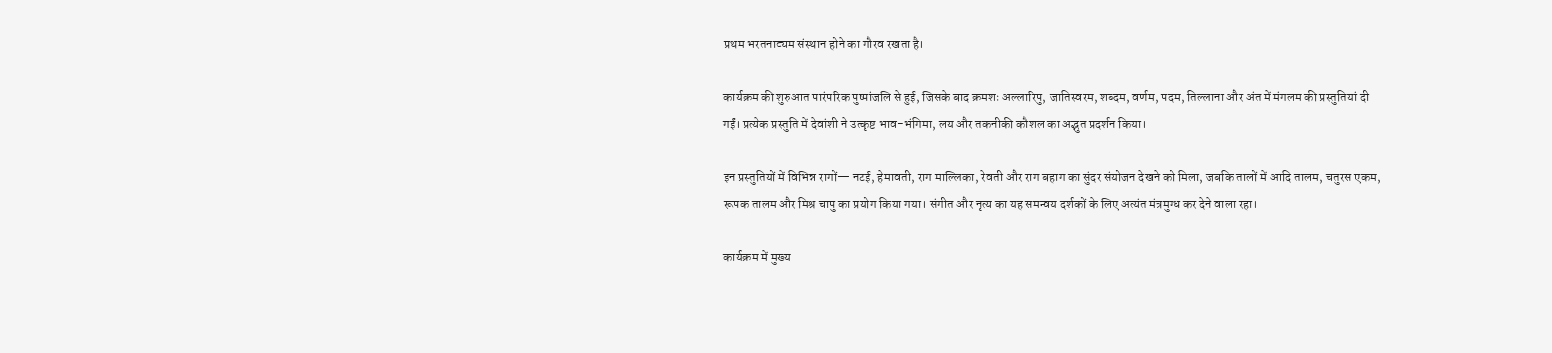प्रथम भरतनाट्यम संस्थान होने का गौरव रखता है।

कार्यक्रम की शुरुआत पारंपरिक पुष्पांजलि से हुई, जिसके बाद क्रमशः अल्लारिपु, जातिस्वरम, शब्दम, वर्णम, पदम, तिल्लाना और अंत में मंगलम की प्रस्तुतियां दी गईं। प्रत्येक प्रस्तुति में देवांशी ने उत्कृष्ट भाव-भंगिमा, लय और तकनीकी कौशल का अद्भुत प्रदर्शन किया।

इन प्रस्तुतियों में विभिन्न रागों— नटई, हेमावती, राग माल्लिका, रेवती और राग बहाग का सुंदर संयोजन देखने को मिला, जबकि तालों में आदि तालम, चतुरस एकम, रूपक तालम और मिश्र चापु का प्रयोग किया गया। संगीत और नृत्य का यह समन्वय दर्शकों के लिए अत्यंत मंत्रमुग्ध कर देने वाला रहा।

कार्यक्रम में मुख्य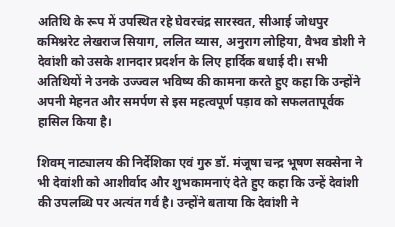अतिथि के रूप में उपस्थित रहे घेवरचंद्र सारस्वत, सीआई जोधपुर कमिश्नरेट लेखराज सियाग, ललित व्यास, अनुराग लोहिया, वैभव डोशी ने देवांशी को उसके शानदार प्रदर्शन के लिए हार्दिक बधाई दी। सभी अतिथियों ने उनके उज्ज्वल भविष्य की कामना करते हुए कहा कि उन्होंने अपनी मेहनत और समर्पण से इस महत्वपूर्ण पड़ाव को सफलतापूर्वक हासिल किया है।

शिवम् नाट्यालय की निर्देशिका एवं गुरु डॉ. मंजूषा चन्द्र भूषण सक्सेना ने भी देवांशी को आशीर्वाद और शुभकामनाएं देते हुए कहा कि उन्हें देवांशी की उपलब्धि पर अत्यंत गर्व है। उन्होंने बताया कि देवांशी ने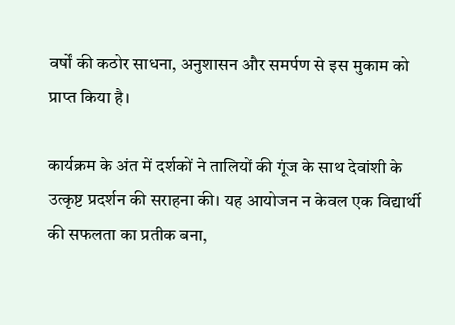वर्षों की कठोर साधना, अनुशासन और समर्पण से इस मुकाम को प्राप्त किया है।

कार्यक्रम के अंत में दर्शकों ने तालियों की गूंज के साथ देवांशी के उत्कृष्ट प्रदर्शन की सराहना की। यह आयोजन न केवल एक विद्यार्थी की सफलता का प्रतीक बना,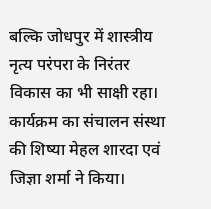बल्कि जोधपुर में शास्त्रीय नृत्य परंपरा के निरंतर विकास का भी साक्षी रहा। कार्यक्रम का संचालन संस्था की शिष्या मेहल शारदा एवं जिज्ञा शर्मा ने किया।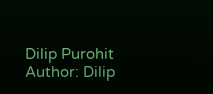Dilip Purohit
Author: Dilip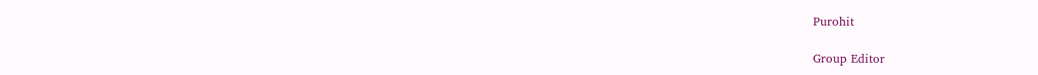Purohit

Group Editor